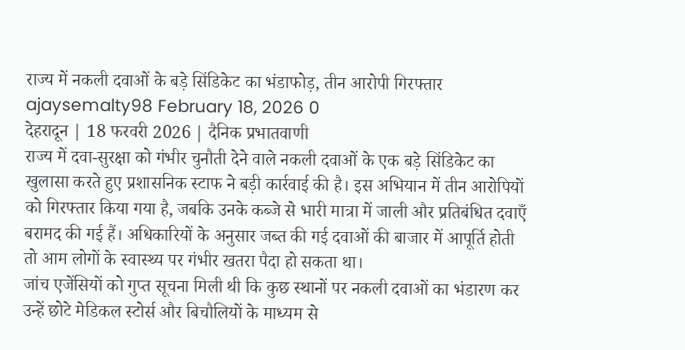राज्य में नकली दवाओं के बड़े सिंडिकेट का भंडाफोड़, तीन आरोपी गिरफ्तार
ajaysemalty98 February 18, 2026 0
देहरादून | 18 फरवरी 2026 | दैनिक प्रभातवाणी
राज्य में दवा-सुरक्षा को गंभीर चुनौती देने वाले नकली दवाओं के एक बड़े सिंडिकेट का खुलासा करते हुए प्रशासनिक स्टाफ ने बड़ी कार्रवाई की है। इस अभियान में तीन आरोपियों को गिरफ्तार किया गया है, जबकि उनके कब्जे से भारी मात्रा में जाली और प्रतिबंधित दवाएँ बरामद की गई हैं। अधिकारियों के अनुसार जब्त की गई दवाओं की बाजार में आपूर्ति होती तो आम लोगों के स्वास्थ्य पर गंभीर खतरा पैदा हो सकता था।
जांच एजेंसियों को गुप्त सूचना मिली थी कि कुछ स्थानों पर नकली दवाओं का भंडारण कर उन्हें छोटे मेडिकल स्टोर्स और बिचौलियों के माध्यम से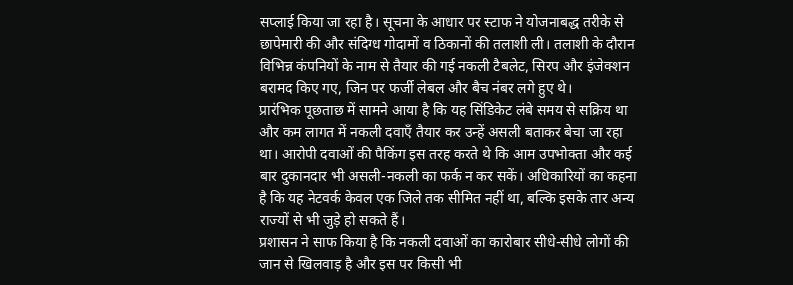सप्लाई किया जा रहा है। सूचना के आधार पर स्टाफ ने योजनाबद्ध तरीके से छापेमारी की और संदिग्ध गोदामों व ठिकानों की तलाशी ली। तलाशी के दौरान विभिन्न कंपनियों के नाम से तैयार की गई नकली टैबलेट, सिरप और इंजेक्शन बरामद किए गए, जिन पर फर्जी लेबल और बैच नंबर लगे हुए थे।
प्रारंभिक पूछताछ में सामने आया है कि यह सिंडिकेट लंबे समय से सक्रिय था और कम लागत में नकली दवाएँ तैयार कर उन्हें असली बताकर बेचा जा रहा था। आरोपी दवाओं की पैकिंग इस तरह करते थे कि आम उपभोक्ता और कई बार दुकानदार भी असली-नकली का फर्क न कर सकें। अधिकारियों का कहना है कि यह नेटवर्क केवल एक जिले तक सीमित नहीं था, बल्कि इसके तार अन्य राज्यों से भी जुड़े हो सकते हैं।
प्रशासन ने साफ किया है कि नकली दवाओं का कारोबार सीधे-सीधे लोगों की जान से खिलवाड़ है और इस पर किसी भी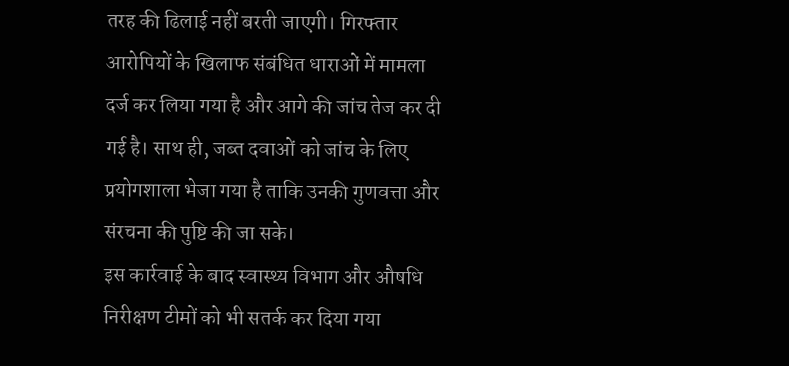तरह की ढिलाई नहीं बरती जाएगी। गिरफ्तार आरोपियों के खिलाफ संबंधित धाराओं में मामला दर्ज कर लिया गया है और आगे की जांच तेज कर दी गई है। साथ ही, जब्त दवाओं को जांच के लिए प्रयोगशाला भेजा गया है ताकि उनकी गुणवत्ता और संरचना की पुष्टि की जा सके।
इस कार्रवाई के बाद स्वास्थ्य विभाग और औषधि निरीक्षण टीमों को भी सतर्क कर दिया गया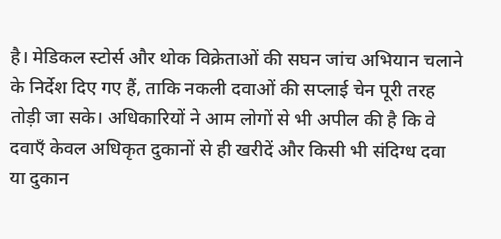है। मेडिकल स्टोर्स और थोक विक्रेताओं की सघन जांच अभियान चलाने के निर्देश दिए गए हैं, ताकि नकली दवाओं की सप्लाई चेन पूरी तरह तोड़ी जा सके। अधिकारियों ने आम लोगों से भी अपील की है कि वे दवाएँ केवल अधिकृत दुकानों से ही खरीदें और किसी भी संदिग्ध दवा या दुकान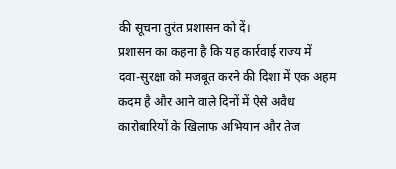की सूचना तुरंत प्रशासन को दें।
प्रशासन का कहना है कि यह कार्रवाई राज्य में दवा-सुरक्षा को मजबूत करने की दिशा में एक अहम कदम है और आने वाले दिनों में ऐसे अवैध कारोबारियों के खिलाफ अभियान और तेज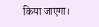किया जाएगा।